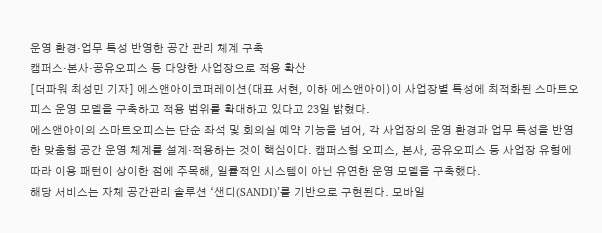운영 환경·업무 특성 반영한 공간 관리 체계 구축
캠퍼스·본사·공유오피스 등 다양한 사업장으로 적용 확산
[더파워 최성민 기자] 에스앤아이코퍼레이션(대표 서현, 이하 에스앤아이)이 사업장별 특성에 최적화된 스마트오피스 운영 모델을 구축하고 적용 범위를 확대하고 있다고 23일 밝혔다.
에스앤아이의 스마트오피스는 단순 좌석 및 회의실 예약 기능을 넘어, 각 사업장의 운영 환경과 업무 특성을 반영한 맞춤형 공간 운영 체계를 설계·적용하는 것이 핵심이다. 캠퍼스형 오피스, 본사, 공유오피스 등 사업장 유형에 따라 이용 패턴이 상이한 점에 주목해, 일률적인 시스템이 아닌 유연한 운영 모델을 구축했다.
해당 서비스는 자체 공간관리 솔루션 ‘샌디(SANDI)’를 기반으로 구현된다. 모바일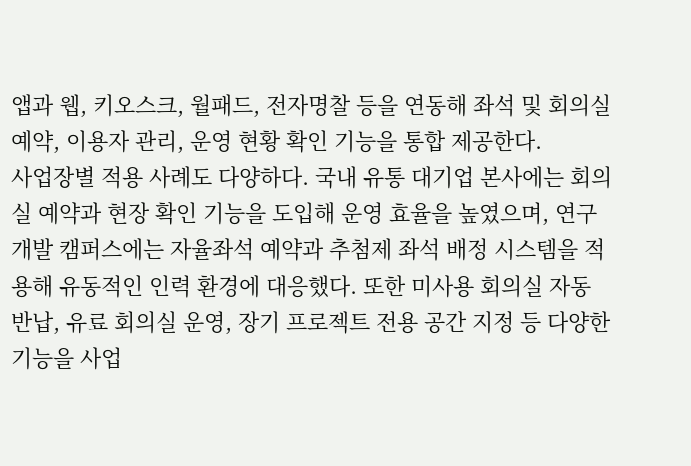앱과 웹, 키오스크, 월패드, 전자명찰 등을 연동해 좌석 및 회의실 예약, 이용자 관리, 운영 현황 확인 기능을 통합 제공한다.
사업장별 적용 사례도 다양하다. 국내 유통 대기업 본사에는 회의실 예약과 현장 확인 기능을 도입해 운영 효율을 높였으며, 연구개발 캠퍼스에는 자율좌석 예약과 추첨제 좌석 배정 시스템을 적용해 유동적인 인력 환경에 대응했다. 또한 미사용 회의실 자동 반납, 유료 회의실 운영, 장기 프로젝트 전용 공간 지정 등 다양한 기능을 사업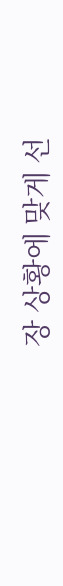장 상황에 맞게 선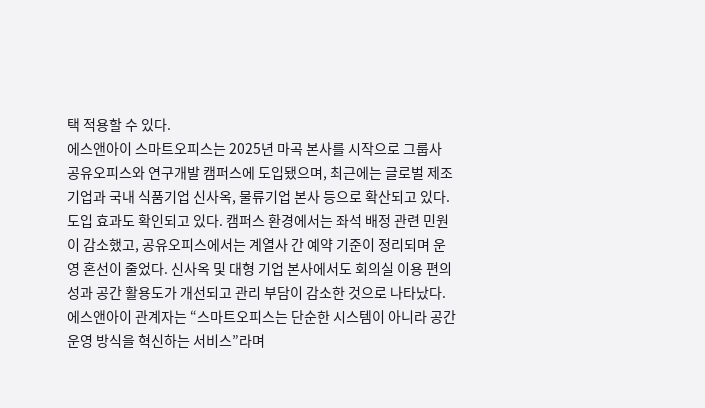택 적용할 수 있다.
에스앤아이 스마트오피스는 2025년 마곡 본사를 시작으로 그룹사 공유오피스와 연구개발 캠퍼스에 도입됐으며, 최근에는 글로벌 제조기업과 국내 식품기업 신사옥, 물류기업 본사 등으로 확산되고 있다.
도입 효과도 확인되고 있다. 캠퍼스 환경에서는 좌석 배정 관련 민원이 감소했고, 공유오피스에서는 계열사 간 예약 기준이 정리되며 운영 혼선이 줄었다. 신사옥 및 대형 기업 본사에서도 회의실 이용 편의성과 공간 활용도가 개선되고 관리 부담이 감소한 것으로 나타났다.
에스앤아이 관계자는 “스마트오피스는 단순한 시스템이 아니라 공간 운영 방식을 혁신하는 서비스”라며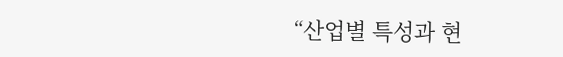“산업별 특성과 현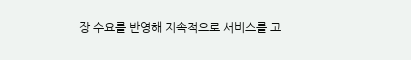장 수요를 반영해 지속적으로 서비스를 고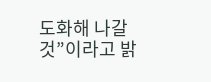도화해 나갈 것”이라고 밝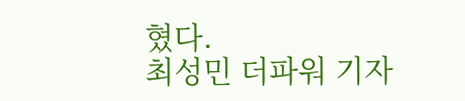혔다.
최성민 더파워 기자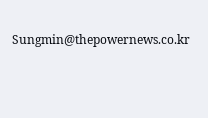Sungmin@thepowernews.co.kr